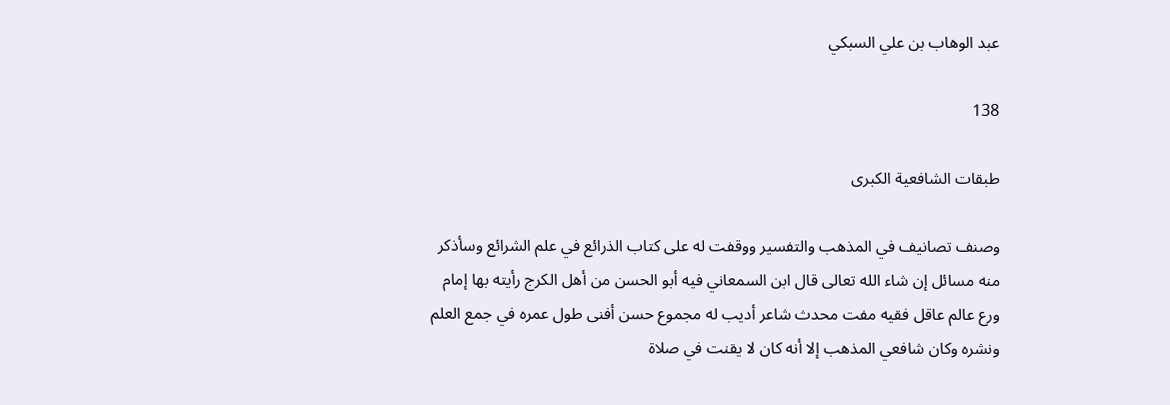عبد الوهاب بن علي السبكي

138

طبقات الشافعية الكبرى

وصنف تصانيف في المذهب والتفسير ووقفت له على كتاب الذرائع في علم الشرائع وسأذكر منه مسائل إن شاء الله تعالى قال ابن السمعاني فيه أبو الحسن من أهل الكرج رأيته بها إمام ورع عالم عاقل فقيه مفت محدث شاعر أديب له مجموع حسن أفنى طول عمره في جمع العلم ونشره وكان شافعي المذهب إلا أنه كان لا يقنت في صلاة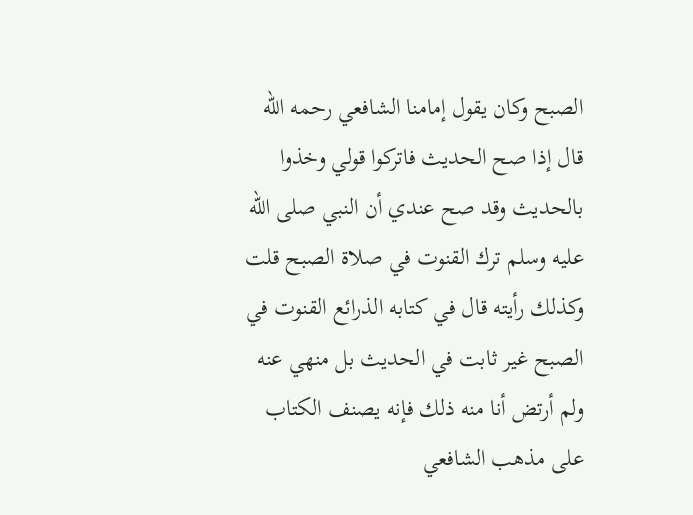الصبح وكان يقول إمامنا الشافعي رحمه الله قال إذا صح الحديث فاتركوا قولي وخذوا بالحديث وقد صح عندي أن النبي صلى الله عليه وسلم ترك القنوت في صلاة الصبح قلت وكذلك رأيته قال في كتابه الذرائع القنوت في الصبح غير ثابت في الحديث بل منهي عنه ولم أرتض أنا منه ذلك فإنه يصنف الكتاب على مذهب الشافعي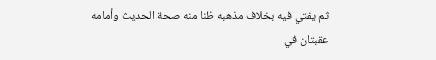ثم يفتي فيه بخلاف مذهبه ظنا منه صحة الحديث وأمامه عقبتان في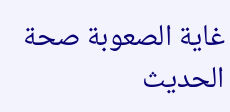غاية الصعوبة صحة الحديث